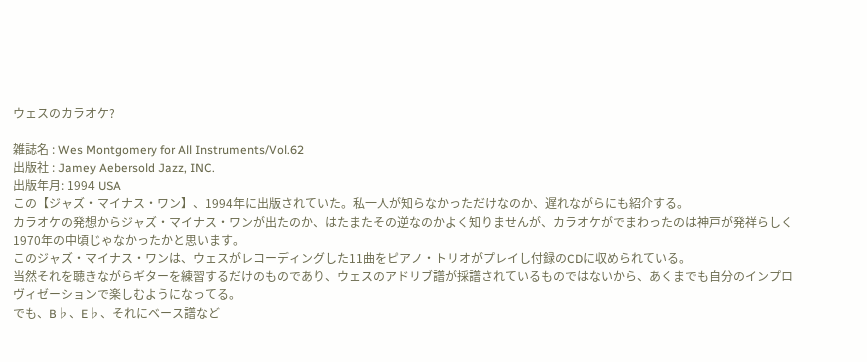ウェスのカラオケ?

雑誌名 : Wes Montgomery for All Instruments/Vol.62
出版社 : Jamey Aebersold Jazz, INC.
出版年月: 1994 USA
この【ジャズ・マイナス・ワン】、1994年に出版されていた。私一人が知らなかっただけなのか、遅れながらにも紹介する。
カラオケの発想からジャズ・マイナス・ワンが出たのか、はたまたその逆なのかよく知りませんが、カラオケがでまわったのは神戸が発祥らしく1970年の中頃じゃなかったかと思います。
このジャズ・マイナス・ワンは、ウェスがレコーディングした11曲をピアノ・トリオがプレイし付録のCDに収められている。
当然それを聴きながらギターを練習するだけのものであり、ウェスのアドリブ譜が採譜されているものではないから、あくまでも自分のインプロヴィゼーションで楽しむようになってる。
でも、B♭、E♭、それにベース譜など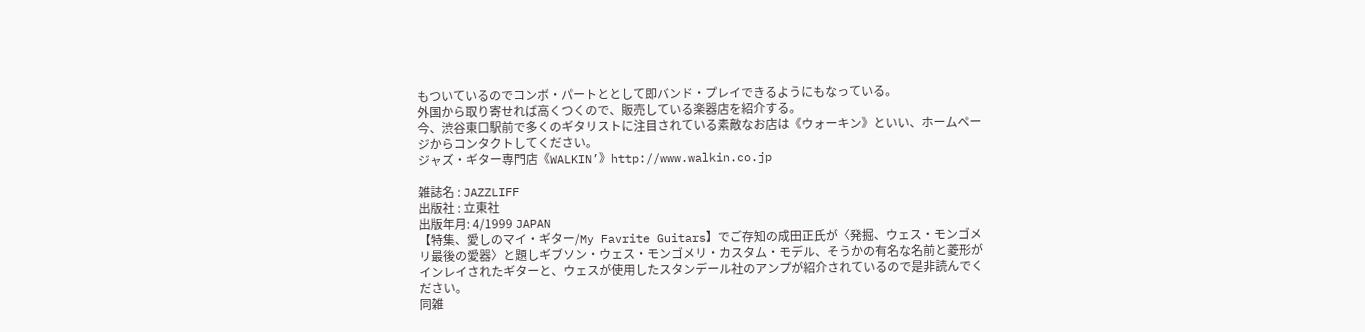もついているのでコンボ・パートととして即バンド・プレイできるようにもなっている。
外国から取り寄せれば高くつくので、販売している楽器店を紹介する。
今、渋谷東口駅前で多くのギタリストに注目されている素敵なお店は《ウォーキン》といい、ホームページからコンタクトしてください。
ジャズ・ギター専門店《WALKIN’》http://www.walkin.co.jp

雑誌名 : JAZZLIFF
出版社 : 立東社
出版年月: 4/1999 JAPAN
【特集、愛しのマイ・ギター/My Favrite Guitars】でご存知の成田正氏が〈発掘、ウェス・モンゴメリ最後の愛器〉と題しギブソン・ウェス・モンゴメリ・カスタム・モデル、そうかの有名な名前と菱形がインレイされたギターと、ウェスが使用したスタンデール社のアンプが紹介されているので是非読んでください。
同雑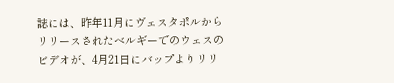誌には、昨年11月にヴェスタポルからリリースされたベルギーでのウェスのビデオが、4月21日にバップよりリリ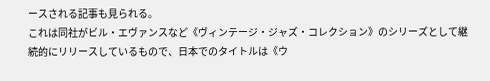ースされる記事も見られる。
これは同社がビル・エヴァンスなど《ヴィンテージ・ジャズ・コレクション》のシリーズとして継続的にリリースしているもので、日本でのタイトルは《ウ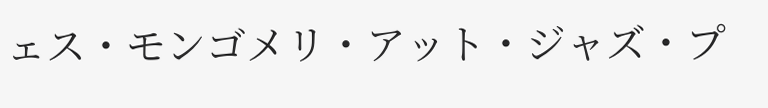ェス・モンゴメリ・アット・ジャズ・プ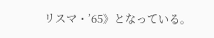リスマ・’65》となっている。